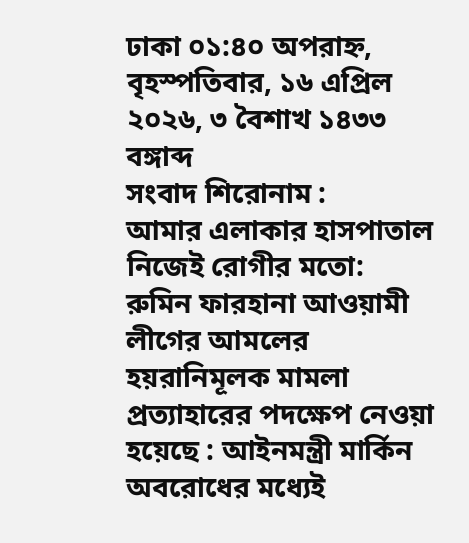ঢাকা ০১:৪০ অপরাহ্ন, বৃহস্পতিবার, ১৬ এপ্রিল ২০২৬, ৩ বৈশাখ ১৪৩৩ বঙ্গাব্দ
সংবাদ শিরোনাম :
আমার এলাকার হাসপাতাল নিজেই রোগীর মতো: রুমিন ফারহানা আওয়ামী লীগের আমলের হয়রানিমূলক মামলা প্রত্যাহারের পদক্ষেপ নেওয়া হয়েছে : আইনমন্ত্রী মার্কিন অবরোধের মধ্যেই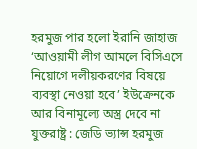হরমুজ পার হলো ইরানি জাহাজ ‘আওয়ামী লীগ আমলে বিসিএসে নিয়োগে দলীয়করণের বিষয়ে ব্যবস্থা নেওয়া হবে’ ইউক্রেনকে আর বিনামূল্যে অস্ত্র দেবে না যুক্তরাষ্ট্র : জেডি ভ্যান্স হরমুজ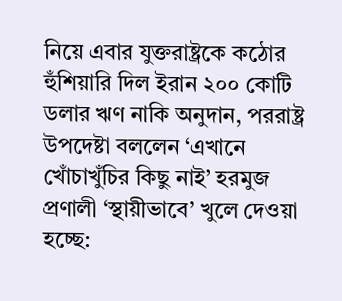নিয়ে এবার যুক্তরাষ্ট্রকে কঠোর হুঁশিয়ারি দিল ইরান ২০০ কোটি ডলার ঋণ নাকি অনুদান, পররাষ্ট্র উপদেষ্টা বললেন ‘এখানে খোঁচাখুঁচির কিছু নাই’ হরমুজ প্রণালী ‘স্থায়ীভাবে’ খুলে দেওয়া হচ্ছে: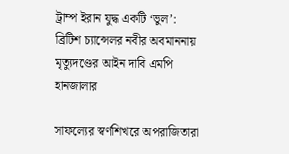ট্রাম্প ইরান যুদ্ধ একটি ‘ভুল’: ব্রিটিশ চ্যান্সেলর নবীর অবমাননায় মৃত্যুদণ্ডের আইন দাবি এমপি হানজালার

সাফল্যের স্বর্ণশিখরে অপরাজিতারা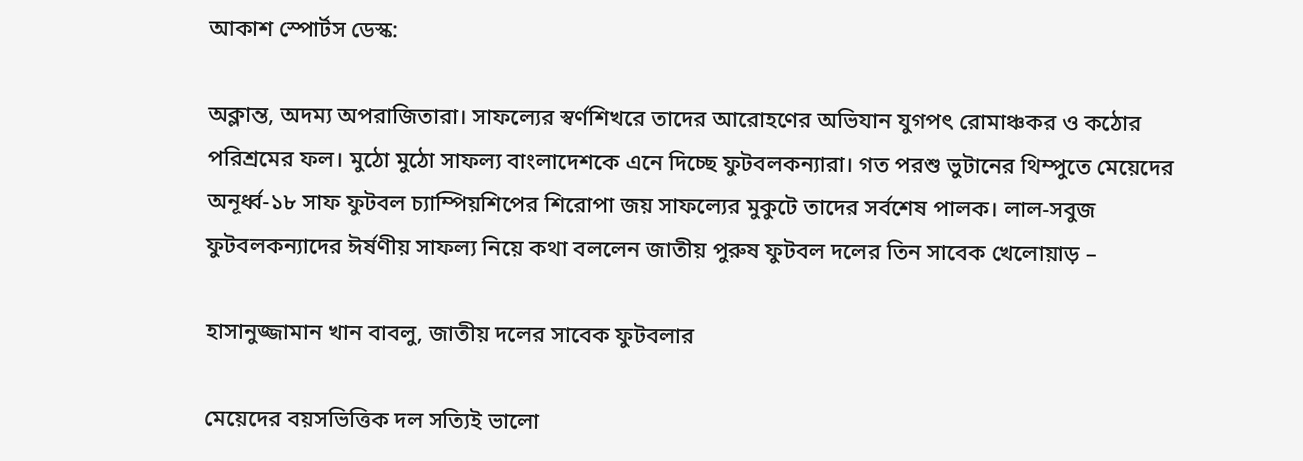আকাশ স্পোর্টস ডেস্ক:

অক্লান্ত, অদম্য অপরাজিতারা। সাফল্যের স্বর্ণশিখরে তাদের আরোহণের অভিযান যুগপৎ রোমাঞ্চকর ও কঠোর পরিশ্রমের ফল। মুঠো মুঠো সাফল্য বাংলাদেশকে এনে দিচ্ছে ফুটবলকন্যারা। গত পরশু ভুটানের থিম্পুতে মেয়েদের অনূর্ধ্ব-১৮ সাফ ফুটবল চ্যাম্পিয়শিপের শিরোপা জয় সাফল্যের মুকুটে তাদের সর্বশেষ পালক। লাল-সবুজ ফুটবলকন্যাদের ঈর্ষণীয় সাফল্য নিয়ে কথা বললেন জাতীয় পুরুষ ফুটবল দলের তিন সাবেক খেলোয়াড় –

হাসানুজ্জামান খান বাবলু, জাতীয় দলের সাবেক ফুটবলার

মেয়েদের বয়সভিত্তিক দল সত্যিই ভালো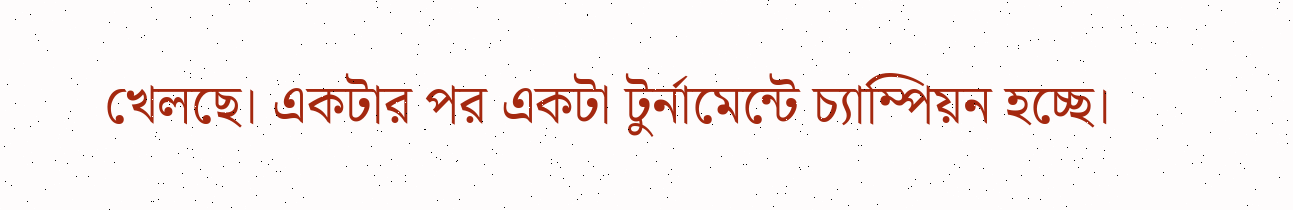খেলছে। একটার পর একটা টুর্নামেন্টে চ্যাম্পিয়ন হচ্ছে।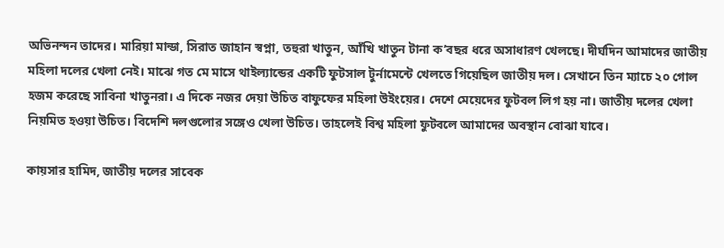অভিনন্দন তাদের। মারিয়া মান্ডা, সিরাত জাহান স্বপ্না, তহুরা খাতুন, আঁখি খাতুন টানা ক’বছর ধরে অসাধারণ খেলছে। দীর্ঘদিন আমাদের জাতীয় মহিলা দলের খেলা নেই। মাঝে গত মে মাসে থাইল্যান্ডের একটি ফুটসাল টুর্নামেন্টে খেলতে গিয়েছিল জাতীয় দল। সেখানে তিন ম্যাচে ২০ গোল হজম করেছে সাবিনা খাতুনরা। এ দিকে নজর দেয়া উচিত বাফুফের মহিলা উইংয়ের। দেশে মেয়েদের ফুটবল লিগ হয় না। জাতীয় দলের খেলা নিয়মিত হওয়া উচিত। বিদেশি দলগুলোর সঙ্গেও খেলা উচিত। তাহলেই বিশ্ব মহিলা ফুটবলে আমাদের অবস্থান বোঝা যাবে।

কায়সার হামিদ, জাতীয় দলের সাবেক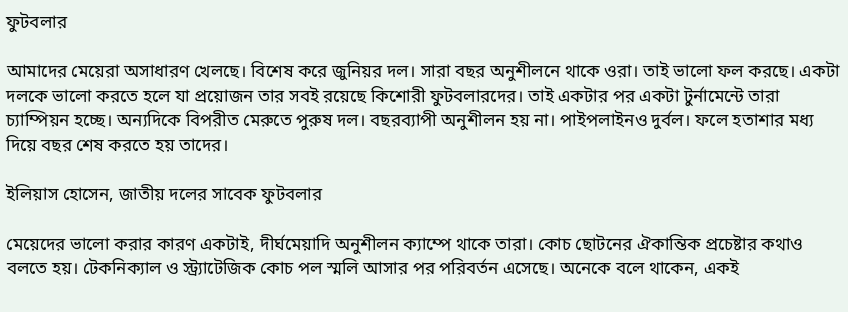ফুটবলার

আমাদের মেয়েরা অসাধারণ খেলছে। বিশেষ করে জুনিয়র দল। সারা বছর অনুশীলনে থাকে ওরা। তাই ভালো ফল করছে। একটা দলকে ভালো করতে হলে যা প্রয়োজন তার সবই রয়েছে কিশোরী ফুটবলারদের। তাই একটার পর একটা টুর্নামেন্টে তারা চ্যাম্পিয়ন হচ্ছে। অন্যদিকে বিপরীত মেরুতে পুরুষ দল। বছরব্যাপী অনুশীলন হয় না। পাইপলাইনও দুর্বল। ফলে হতাশার মধ্য দিয়ে বছর শেষ করতে হয় তাদের।

ইলিয়াস হোসেন, জাতীয় দলের সাবেক ফুটবলার

মেয়েদের ভালো করার কারণ একটাই, দীর্ঘমেয়াদি অনুশীলন ক্যাম্পে থাকে তারা। কোচ ছোটনের ঐকান্তিক প্রচেষ্টার কথাও বলতে হয়। টেকনিক্যাল ও স্ট্র্যাটেজিক কোচ পল স্মলি আসার পর পরিবর্তন এসেছে। অনেকে বলে থাকেন, একই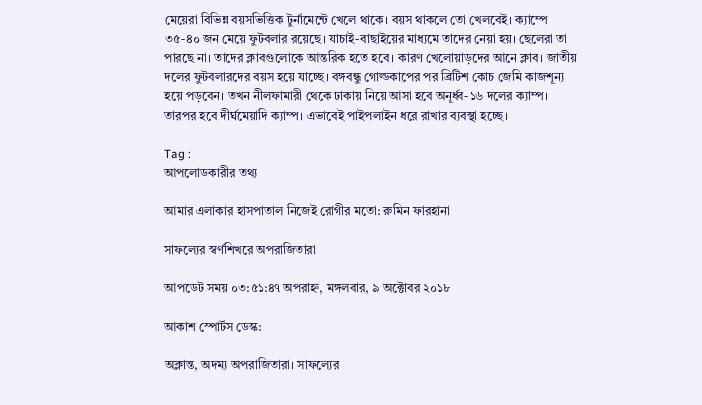মেয়েরা বিভিন্ন বয়সভিত্তিক টুর্নামেন্টে খেলে থাকে। বয়স থাকলে তো খেলবেই। ক্যাম্পে ৩৫-৪০ জন মেয়ে ফুটবলার রয়েছে। যাচাই-বাছাইয়ের মাধ্যমে তাদের নেয়া হয়। ছেলেরা তা পারছে না। তাদের ক্লাবগুলোকে আন্তরিক হতে হবে। কারণ খেলোয়াড়দের আনে ক্লাব। জাতীয় দলের ফুটবলারদের বয়স হয়ে যাচ্ছে। বঙ্গবন্ধু গোল্ডকাপের পর ব্রিটিশ কোচ জেমি কাজশূন্য হয়ে পড়বেন। তখন নীলফামারী থেকে ঢাকায় নিয়ে আসা হবে অনূর্ধ্ব-১৬ দলের ক্যাম্প। তারপর হবে দীর্ঘমেয়াদি ক্যাম্প। এভাবেই পাইপলাইন ধরে রাখার ব্যবস্থা হচ্ছে।

Tag :
আপলোডকারীর তথ্য

আমার এলাকার হাসপাতাল নিজেই রোগীর মতো: রুমিন ফারহানা

সাফল্যের স্বর্ণশিখরে অপরাজিতারা

আপডেট সময় ০৩:৫১:৪৭ অপরাহ্ন, মঙ্গলবার, ৯ অক্টোবর ২০১৮

আকাশ স্পোর্টস ডেস্ক:

অক্লান্ত, অদম্য অপরাজিতারা। সাফল্যের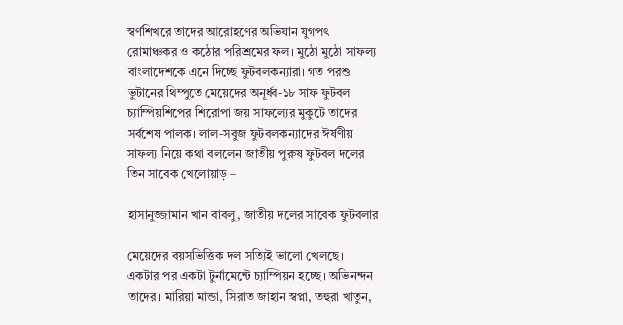স্বর্ণশিখরে তাদের আরোহণের অভিযান যুগপৎ রোমাঞ্চকর ও কঠোর পরিশ্রমের ফল। মুঠো মুঠো সাফল্য বাংলাদেশকে এনে দিচ্ছে ফুটবলকন্যারা। গত পরশু ভুটানের থিম্পুতে মেয়েদের অনূর্ধ্ব-১৮ সাফ ফুটবল চ্যাম্পিয়শিপের শিরোপা জয় সাফল্যের মুকুটে তাদের সর্বশেষ পালক। লাল-সবুজ ফুটবলকন্যাদের ঈর্ষণীয় সাফল্য নিয়ে কথা বললেন জাতীয় পুরুষ ফুটবল দলের তিন সাবেক খেলোয়াড় –

হাসানুজ্জামান খান বাবলু, জাতীয় দলের সাবেক ফুটবলার

মেয়েদের বয়সভিত্তিক দল সত্যিই ভালো খেলছে। একটার পর একটা টুর্নামেন্টে চ্যাম্পিয়ন হচ্ছে। অভিনন্দন তাদের। মারিয়া মান্ডা, সিরাত জাহান স্বপ্না, তহুরা খাতুন,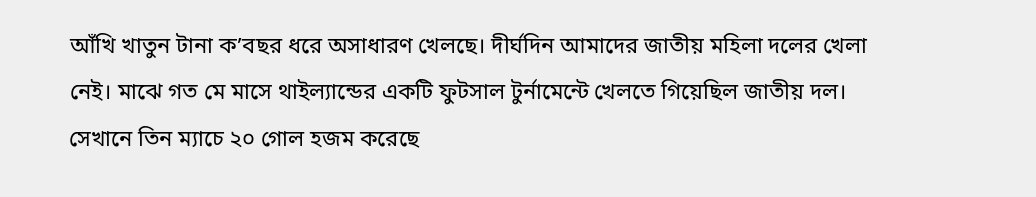আঁখি খাতুন টানা ক’বছর ধরে অসাধারণ খেলছে। দীর্ঘদিন আমাদের জাতীয় মহিলা দলের খেলা নেই। মাঝে গত মে মাসে থাইল্যান্ডের একটি ফুটসাল টুর্নামেন্টে খেলতে গিয়েছিল জাতীয় দল। সেখানে তিন ম্যাচে ২০ গোল হজম করেছে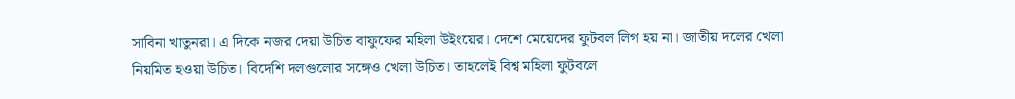সাবিনা খাতুনরা। এ দিকে নজর দেয়া উচিত বাফুফের মহিলা উইংয়ের। দেশে মেয়েদের ফুটবল লিগ হয় না। জাতীয় দলের খেলা নিয়মিত হওয়া উচিত। বিদেশি দলগুলোর সঙ্গেও খেলা উচিত। তাহলেই বিশ্ব মহিলা ফুটবলে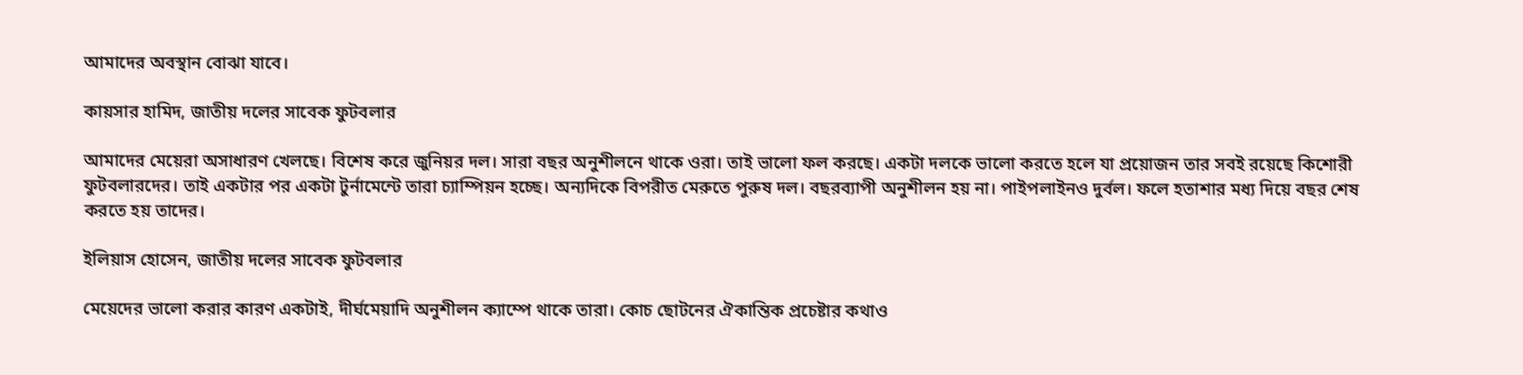আমাদের অবস্থান বোঝা যাবে।

কায়সার হামিদ, জাতীয় দলের সাবেক ফুটবলার

আমাদের মেয়েরা অসাধারণ খেলছে। বিশেষ করে জুনিয়র দল। সারা বছর অনুশীলনে থাকে ওরা। তাই ভালো ফল করছে। একটা দলকে ভালো করতে হলে যা প্রয়োজন তার সবই রয়েছে কিশোরী ফুটবলারদের। তাই একটার পর একটা টুর্নামেন্টে তারা চ্যাম্পিয়ন হচ্ছে। অন্যদিকে বিপরীত মেরুতে পুরুষ দল। বছরব্যাপী অনুশীলন হয় না। পাইপলাইনও দুর্বল। ফলে হতাশার মধ্য দিয়ে বছর শেষ করতে হয় তাদের।

ইলিয়াস হোসেন, জাতীয় দলের সাবেক ফুটবলার

মেয়েদের ভালো করার কারণ একটাই, দীর্ঘমেয়াদি অনুশীলন ক্যাম্পে থাকে তারা। কোচ ছোটনের ঐকান্তিক প্রচেষ্টার কথাও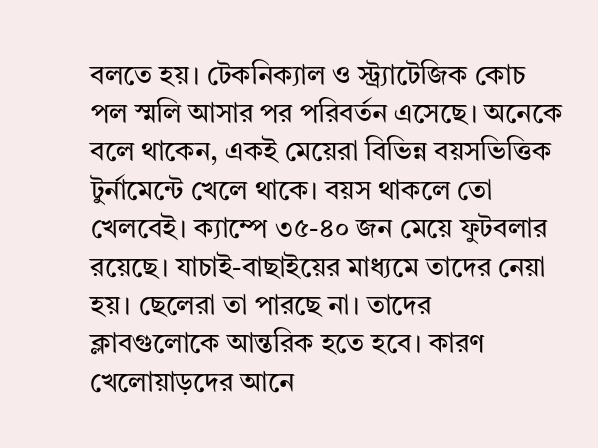বলতে হয়। টেকনিক্যাল ও স্ট্র্যাটেজিক কোচ পল স্মলি আসার পর পরিবর্তন এসেছে। অনেকে বলে থাকেন, একই মেয়েরা বিভিন্ন বয়সভিত্তিক টুর্নামেন্টে খেলে থাকে। বয়স থাকলে তো খেলবেই। ক্যাম্পে ৩৫-৪০ জন মেয়ে ফুটবলার রয়েছে। যাচাই-বাছাইয়ের মাধ্যমে তাদের নেয়া হয়। ছেলেরা তা পারছে না। তাদের ক্লাবগুলোকে আন্তরিক হতে হবে। কারণ খেলোয়াড়দের আনে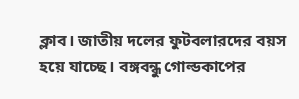ক্লাব। জাতীয় দলের ফুটবলারদের বয়স হয়ে যাচ্ছে। বঙ্গবন্ধু গোল্ডকাপের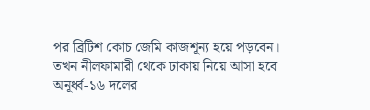পর ব্রিটিশ কোচ জেমি কাজশূন্য হয়ে পড়বেন। তখন নীলফামারী থেকে ঢাকায় নিয়ে আসা হবে অনূর্ধ্ব-১৬ দলের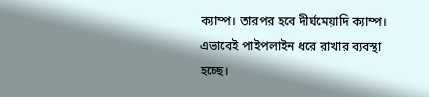ক্যাম্প। তারপর হবে দীর্ঘমেয়াদি ক্যাম্প। এভাবেই পাইপলাইন ধরে রাখার ব্যবস্থা হচ্ছে।